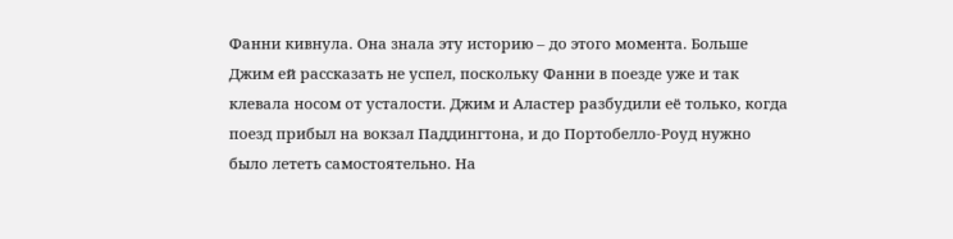Фанни кивнула. Она знала эту историю – до этого момента. Больше Джим ей рассказать не успел, поскольку Фанни в поезде уже и так клевала носом от усталости. Джим и Аластер разбудили её только, когда поезд прибыл на вокзал Паддингтона, и до Портобелло-Роуд нужно было лететь самостоятельно. На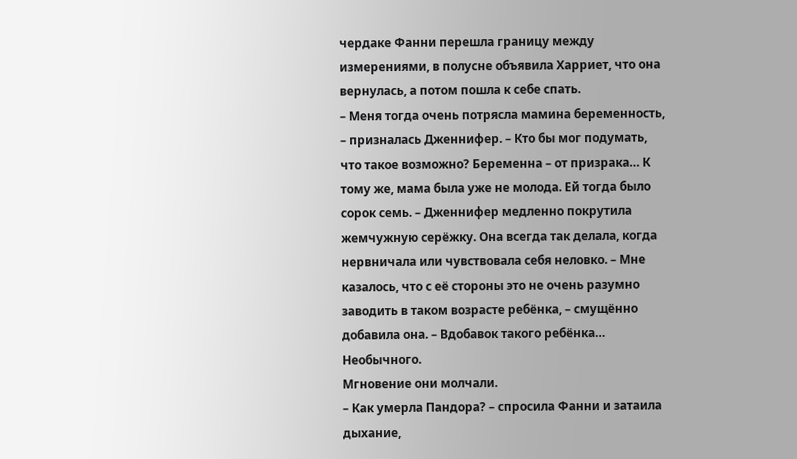чердаке Фанни перешла границу между измерениями, в полусне объявила Харриет, что она вернулась, а потом пошла к себе спать.
– Меня тогда очень потрясла мамина беременность, – призналась Дженнифер. – Кто бы мог подумать, что такое возможно? Беременна – от призрака… К тому же, мама была уже не молода. Ей тогда было сорок семь. – Дженнифер медленно покрутила жемчужную серёжку. Она всегда так делала, когда нервничала или чувствовала себя неловко. – Мне казалось, что с её стороны это не очень разумно заводить в таком возрасте ребёнка, – смущённо добавила она. – Вдобавок такого ребёнка… Необычного.
Мгновение они молчали.
– Как умерла Пандора? – спросила Фанни и затаила дыхание,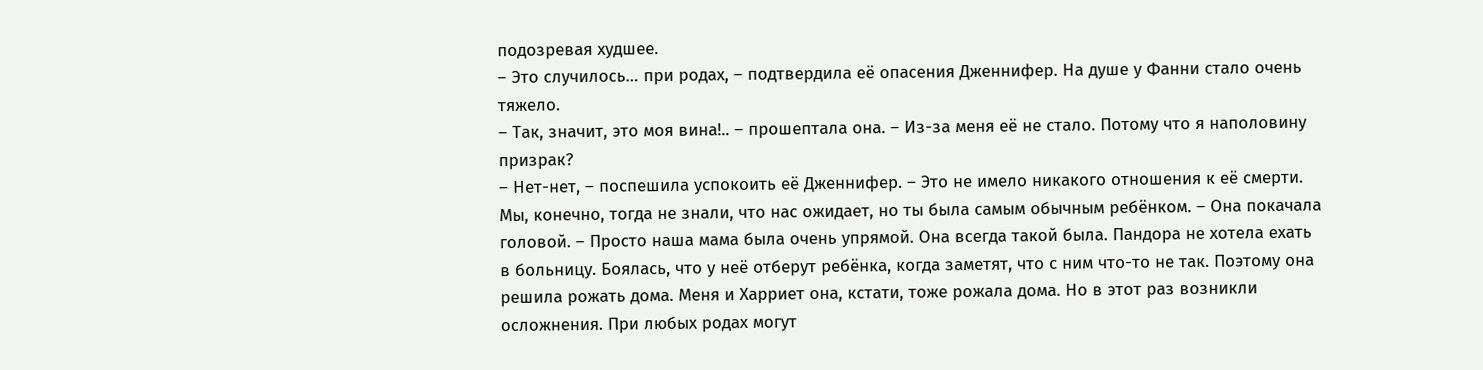подозревая худшее.
– Это случилось… при родах, – подтвердила её опасения Дженнифер. На душе у Фанни стало очень тяжело.
– Так, значит, это моя вина!.. – прошептала она. – Из-за меня её не стало. Потому что я наполовину призрак?
– Нет-нет, – поспешила успокоить её Дженнифер. – Это не имело никакого отношения к её смерти. Мы, конечно, тогда не знали, что нас ожидает, но ты была самым обычным ребёнком. – Она покачала головой. – Просто наша мама была очень упрямой. Она всегда такой была. Пандора не хотела ехать в больницу. Боялась, что у неё отберут ребёнка, когда заметят, что с ним что-то не так. Поэтому она решила рожать дома. Меня и Харриет она, кстати, тоже рожала дома. Но в этот раз возникли осложнения. При любых родах могут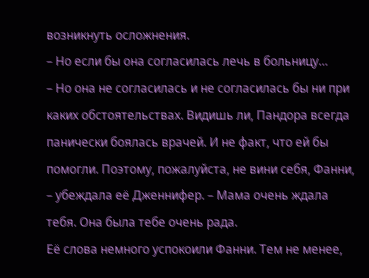возникнуть осложнения.
– Но если бы она согласилась лечь в больницу…
– Но она не согласилась и не согласилась бы ни при каких обстоятельствах. Видишь ли, Пандора всегда панически боялась врачей. И не факт, что ей бы помогли. Поэтому, пожалуйста, не вини себя, Фанни, – убеждала её Дженнифер. – Мама очень ждала тебя. Она была тебе очень рада.
Её слова немного успокоили Фанни. Тем не менее,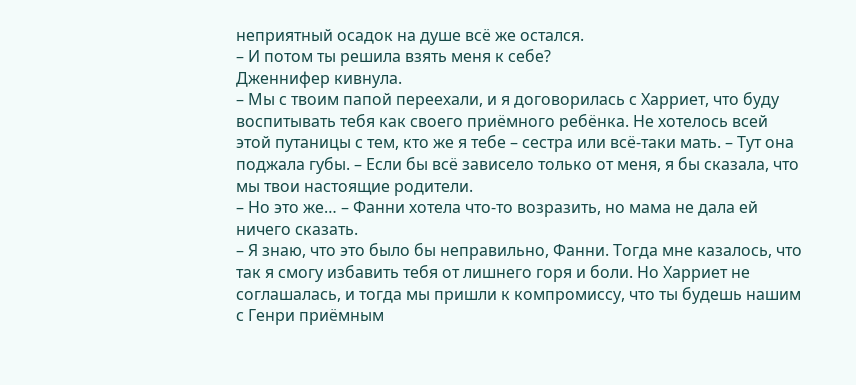неприятный осадок на душе всё же остался.
– И потом ты решила взять меня к себе?
Дженнифер кивнула.
– Мы с твоим папой переехали, и я договорилась с Харриет, что буду воспитывать тебя как своего приёмного ребёнка. Не хотелось всей этой путаницы с тем, кто же я тебе – сестра или всё-таки мать. – Тут она поджала губы. – Если бы всё зависело только от меня, я бы сказала, что мы твои настоящие родители.
– Но это же… – Фанни хотела что-то возразить, но мама не дала ей ничего сказать.
– Я знаю, что это было бы неправильно, Фанни. Тогда мне казалось, что так я смогу избавить тебя от лишнего горя и боли. Но Харриет не соглашалась, и тогда мы пришли к компромиссу, что ты будешь нашим с Генри приёмным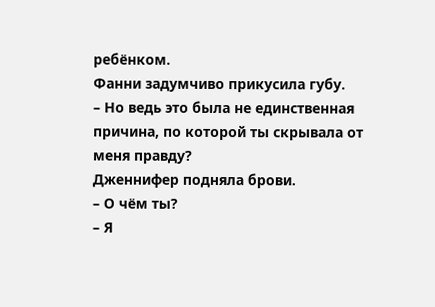ребёнком.
Фанни задумчиво прикусила губу.
– Но ведь это была не единственная причина, по которой ты скрывала от меня правду?
Дженнифер подняла брови.
– О чём ты?
– Я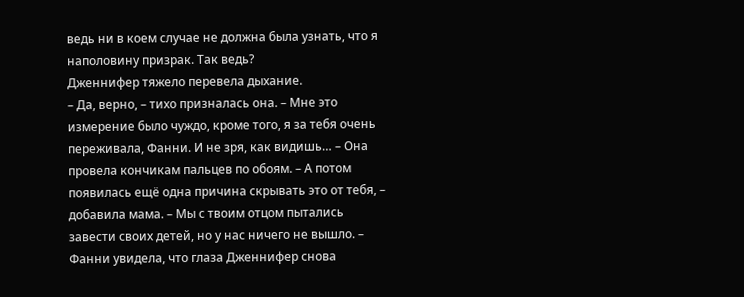ведь ни в коем случае не должна была узнать, что я наполовину призрак. Так ведь?
Дженнифер тяжело перевела дыхание.
– Да, верно, – тихо призналась она. – Мне это измерение было чуждо, кроме того, я за тебя очень переживала, Фанни. И не зря, как видишь… – Она провела кончикам пальцев по обоям. – А потом появилась ещё одна причина скрывать это от тебя, – добавила мама. – Мы с твоим отцом пытались завести своих детей, но у нас ничего не вышло. – Фанни увидела, что глаза Дженнифер снова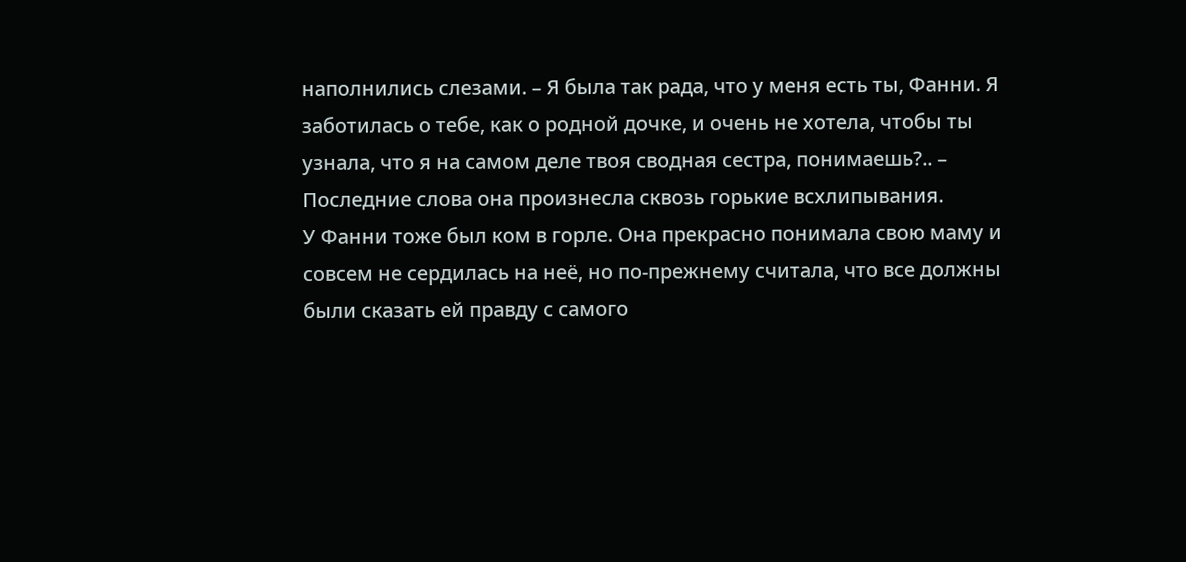наполнились слезами. – Я была так рада, что у меня есть ты, Фанни. Я заботилась о тебе, как о родной дочке, и очень не хотела, чтобы ты узнала, что я на самом деле твоя сводная сестра, понимаешь?.. – Последние слова она произнесла сквозь горькие всхлипывания.
У Фанни тоже был ком в горле. Она прекрасно понимала свою маму и совсем не сердилась на неё, но по-прежнему считала, что все должны были сказать ей правду с самого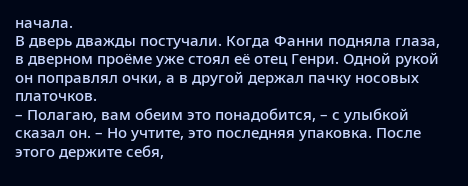начала.
В дверь дважды постучали. Когда Фанни подняла глаза, в дверном проёме уже стоял её отец Генри. Одной рукой он поправлял очки, а в другой держал пачку носовых платочков.
– Полагаю, вам обеим это понадобится, – с улыбкой сказал он. – Но учтите, это последняя упаковка. После этого держите себя,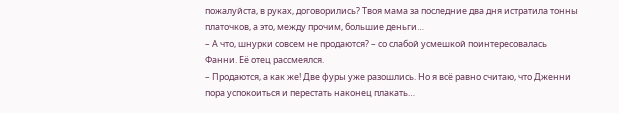пожалуйста, в руках, договорились? Твоя мама за последние два дня истратила тонны платочков, а это, между прочим, большие деньги…
– А что, шнурки совсем не продаются? – со слабой усмешкой поинтересовалась Фанни. Её отец рассмеялся.
– Продаются, а как же! Две фуры уже разошлись. Но я всё равно считаю, что Дженни пора успокоиться и перестать наконец плакать…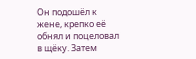Он подошёл к жене, крепко её обнял и поцеловал в щёку. Затем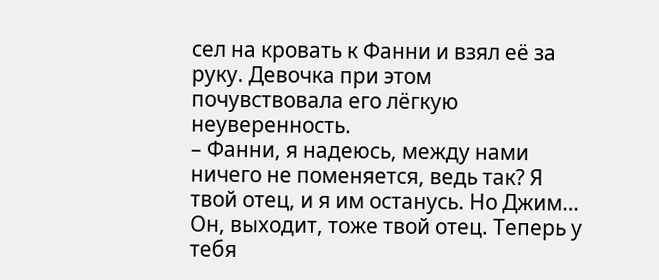сел на кровать к Фанни и взял её за руку. Девочка при этом почувствовала его лёгкую неуверенность.
– Фанни, я надеюсь, между нами ничего не поменяется, ведь так? Я твой отец, и я им останусь. Но Джим… Он, выходит, тоже твой отец. Теперь у тебя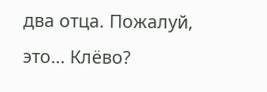два отца. Пожалуй, это… Клёво?